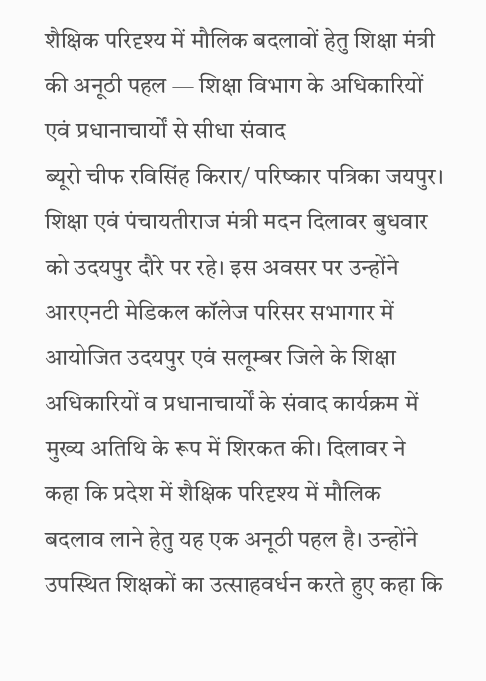शैक्षिक परिदृश्य में मौलिक बदलावों हेतु शिक्षा मंत्री की अनूठी पहल — शिक्षा विभाग के अधिकारियों एवं प्रधानाचार्यों से सीधा संवाद
ब्यूरो चीफ रविसिंह किरार/ परिष्कार पत्रिका जयपुर। शिक्षा एवं पंचायतीराज मंत्री मदन दिलावर बुधवार को उदयपुर दौरे पर रहे। इस अवसर पर उन्होंने आरएनटी मेडिकल कॉलेज परिसर सभागार में आयोजित उदयपुर एवं सलूम्बर जिले के शिक्षा अधिकारियों व प्रधानाचार्यों के संवाद कार्यक्रम में मुख्य अतिथि के रूप में शिरकत की। दिलावर ने कहा कि प्रदेश में शैक्षिक परिदृश्य में मौलिक बदलाव लाने हेतु यह एक अनूठी पहल है। उन्होंने उपस्थित शिक्षकों का उत्साहवर्धन करते हुए कहा कि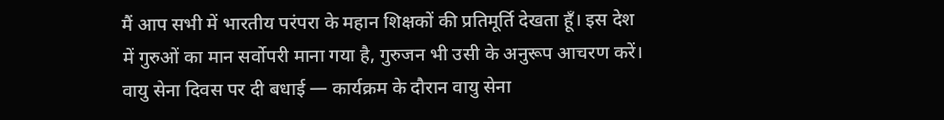मैं आप सभी में भारतीय परंपरा के महान शिक्षकों की प्रतिमूर्ति देखता हूँ। इस देश में गुरुओं का मान सर्वोपरी माना गया है, गुरुजन भी उसी के अनुरूप आचरण करें।
वायु सेना दिवस पर दी बधाई — कार्यक्रम के दौरान वायु सेना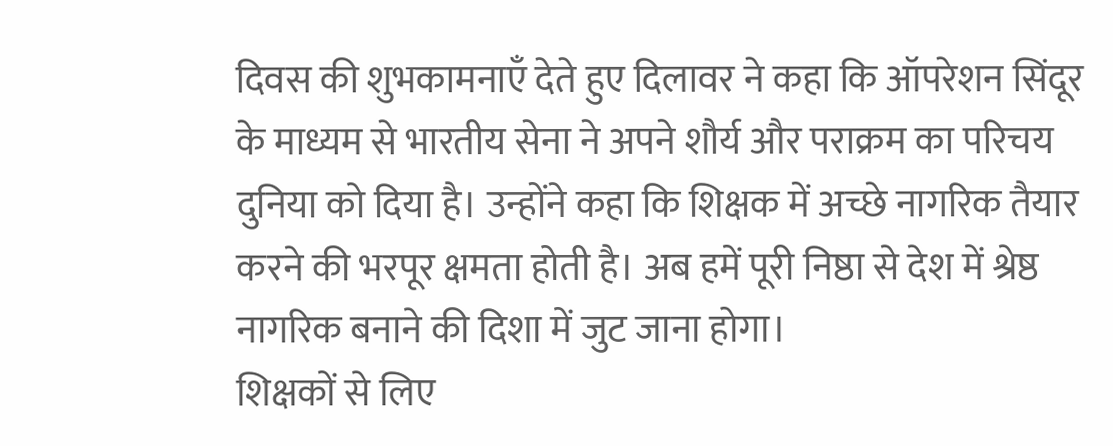दिवस की शुभकामनाएँ देते हुए दिलावर ने कहा कि ऑपरेशन सिंदूर के माध्यम से भारतीय सेना ने अपने शौर्य और पराक्रम का परिचय दुनिया को दिया है। उन्होंने कहा कि शिक्षक में अच्छे नागरिक तैयार करने की भरपूर क्षमता होती है। अब हमें पूरी निष्ठा से देश में श्रेष्ठ नागरिक बनाने की दिशा में जुट जाना होगा।
शिक्षकों से लिए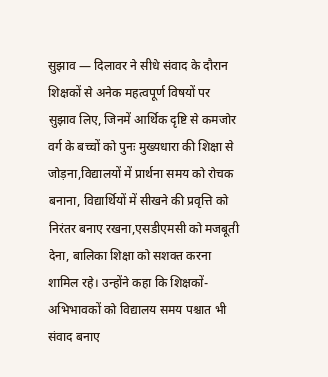सुझाव — दिलावर ने सीधे संवाद के दौरान शिक्षकों से अनेक महत्वपूर्ण विषयों पर सुझाव लिए, जिनमें आर्थिक दृष्टि से कमजोर वर्ग के बच्चों को पुनः मुख्यधारा की शिक्षा से जोड़ना,विद्यालयों में प्रार्थना समय को रोचक बनाना, विद्यार्थियों में सीखने की प्रवृत्ति को निरंतर बनाए रखना,एसडीएमसी को मजबूती देना, बालिका शिक्षा को सशक्त करना शामिल रहे। उन्होंने कहा कि शिक्षकों-अभिभावकों को विद्यालय समय पश्चात भी संवाद बनाए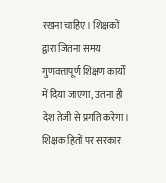रखना चाहिए। शिक्षकों द्वारा जितना समय गुणवत्तापूर्ण शिक्षण कार्यों में दिया जाएगा, उतना ही देश तेजी से प्रगति करेगा।
शिक्षक हितों पर सरकार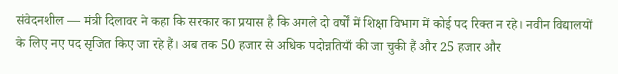संवेदनशील — मंत्री दिलावर ने कहा कि सरकार का प्रयास है कि अगले दो वर्षों में शिक्षा विभाग में कोई पद रिक्त न रहे। नवीन विद्यालयों के लिए नए पद सृजित किए जा रहे हैं। अब तक 50 हजार से अधिक पदोन्नतियाँ की जा चुकी हैं और 25 हजार और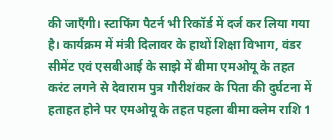की जाएँगी। स्टाफिंग पैटर्न भी रिकॉर्ड में दर्ज कर लिया गया है। कार्यक्रम में मंत्री दिलावर के हाथों शिक्षा विभाग, वंडर सीमेंट एवं एसबीआई के साझे में बीमा एमओयू के तहत करंट लगने से देवाराम पुत्र गौरीशंकर के पिता की दुर्घटना में हताहत होने पर एमओयू के तहत पहला बीमा क्लेम राशि 1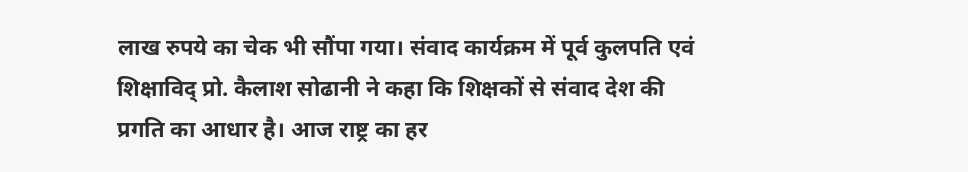लाख रुपये का चेक भी सौंपा गया। संवाद कार्यक्रम में पूर्व कुलपति एवं शिक्षाविद् प्रो. कैलाश सोढानी ने कहा कि शिक्षकों से संवाद देश की प्रगति का आधार है। आज राष्ट्र का हर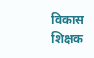विकास शिक्षक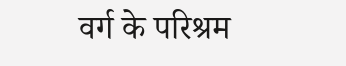वर्ग के परिश्रम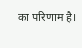का परिणाम है।